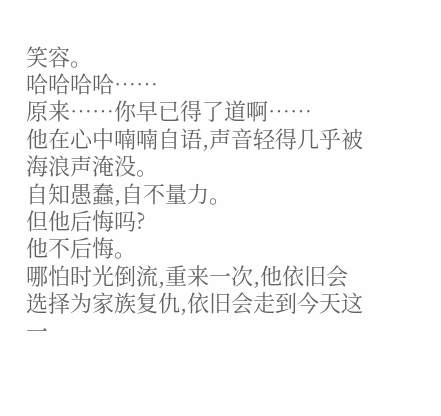笑容。
哈哈哈哈……
原来……你早已得了道啊……
他在心中喃喃自语,声音轻得几乎被海浪声淹没。
自知愚蠢,自不量力。
但他后悔吗?
他不后悔。
哪怕时光倒流,重来一次,他依旧会选择为家族复仇,依旧会走到今天这一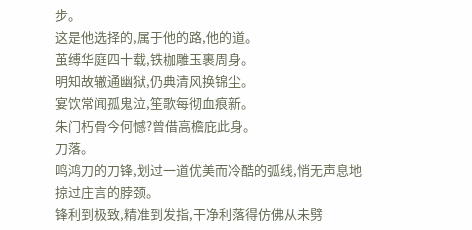步。
这是他选择的,属于他的路,他的道。
茧缚华庭四十载,铁枷雕玉裹周身。
明知故辙通幽狱,仍典清风换锦尘。
宴饮常闻孤鬼泣,笙歌每彻血痕新。
朱门朽骨今何憾?曾借高檐庇此身。
刀落。
鸣鸿刀的刀锋,划过一道优美而冷酷的弧线,悄无声息地掠过庄言的脖颈。
锋利到极致,精准到发指,干净利落得仿佛从未劈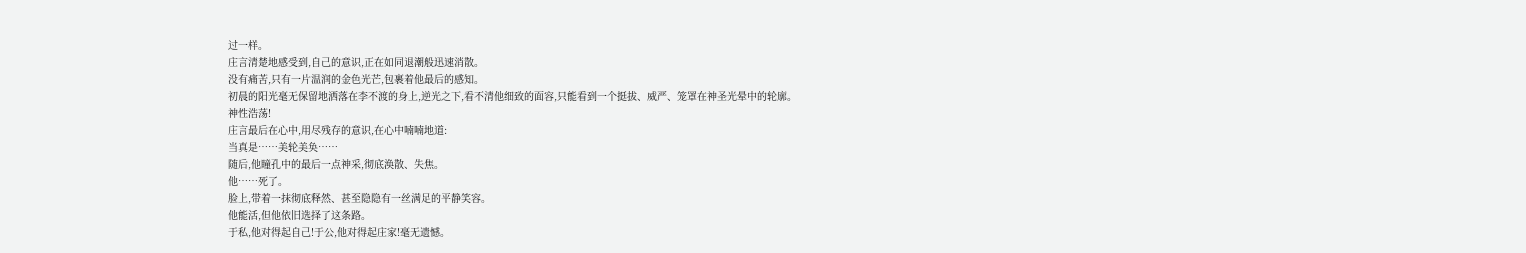过一样。
庄言清楚地感受到,自己的意识,正在如同退潮般迅速消散。
没有痛苦,只有一片温润的金色光芒,包裹着他最后的感知。
初晨的阳光毫无保留地洒落在李不渡的身上,逆光之下,看不清他细致的面容,只能看到一个挺拔、威严、笼罩在神圣光晕中的轮廓。
神性浩荡!
庄言最后在心中,用尽残存的意识,在心中喃喃地道:
当真是……美轮美奂……
随后,他瞳孔中的最后一点神采,彻底涣散、失焦。
他……死了。
脸上,带着一抹彻底释然、甚至隐隐有一丝满足的平静笑容。
他能活,但他依旧选择了这条路。
于私,他对得起自己!于公,他对得起庄家!毫无遗憾。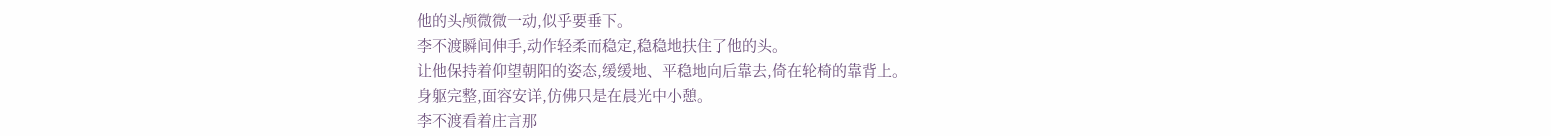他的头颅微微一动,似乎要垂下。
李不渡瞬间伸手,动作轻柔而稳定,稳稳地扶住了他的头。
让他保持着仰望朝阳的姿态,缓缓地、平稳地向后靠去,倚在轮椅的靠背上。
身躯完整,面容安详,仿佛只是在晨光中小憩。
李不渡看着庄言那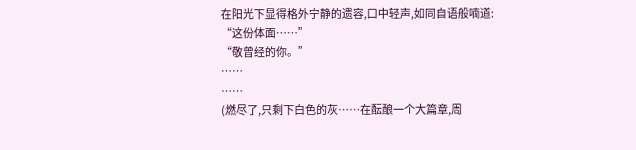在阳光下显得格外宁静的遗容,口中轻声,如同自语般喃道:
“这份体面……”
“敬曾经的你。”
……
……
(燃尽了,只剩下白色的灰……在酝酿一个大篇章,周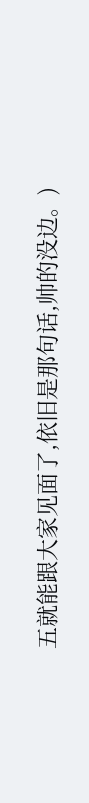五就能跟大家见面了,依旧是那句话,帅的没边。)